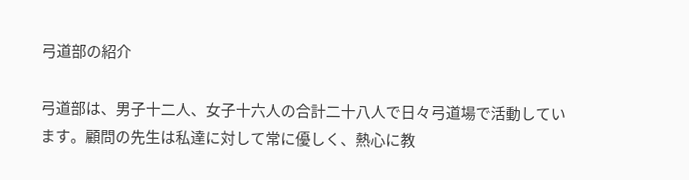弓道部の紹介

弓道部は、男子十二人、女子十六人の合計二十八人で日々弓道場で活動しています。顧問の先生は私達に対して常に優しく、熱心に教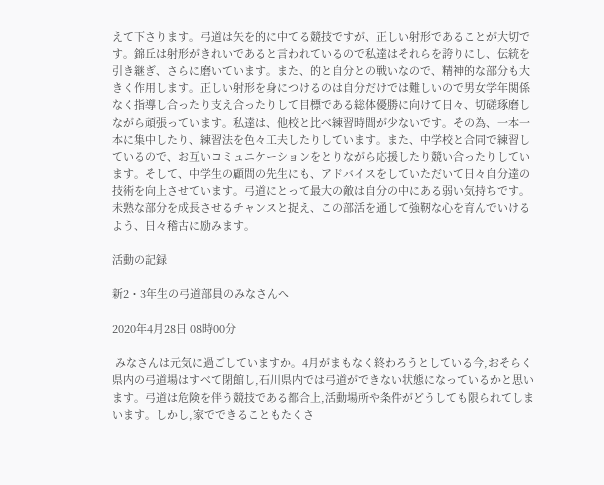えて下さります。弓道は矢を的に中てる競技ですが、正しい射形であることが大切です。錦丘は射形がきれいであると言われているので私達はそれらを誇りにし、伝統を引き継ぎ、さらに磨いています。また、的と自分との戦いなので、精神的な部分も大きく作用します。正しい射形を身につけるのは自分だけでは難しいので男女学年関係なく指導し合ったり支え合ったりして目標である総体優勝に向けて日々、切磋琢磨しながら頑張っています。私達は、他校と比べ練習時間が少ないです。その為、一本一本に集中したり、練習法を色々工夫したりしています。また、中学校と合同で練習しているので、お互いコミュニケーションをとりながら応援したり競い合ったりしています。そして、中学生の顧問の先生にも、アドバイスをしていただいて日々自分達の技術を向上させています。弓道にとって最大の敵は自分の中にある弱い気持ちです。未熟な部分を成長させるチャンスと捉え、この部活を通して強靭な心を育んでいけるよう、日々稽古に励みます。

活動の記録

新2・3年生の弓道部員のみなさんへ

2020年4月28日 08時00分

 みなさんは元気に過ごしていますか。4月がまもなく終わろうとしている今,おそらく県内の弓道場はすべて閉館し,石川県内では弓道ができない状態になっているかと思います。弓道は危険を伴う競技である都合上,活動場所や条件がどうしても限られてしまいます。しかし,家でできることもたくさ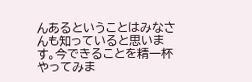んあるということはみなさんも知っていると思います。今できることを精一杯やってみま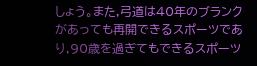しょう。また,弓道は40年のブランクがあっても再開できるスポーツであり,90歳を過ぎてもできるスポーツ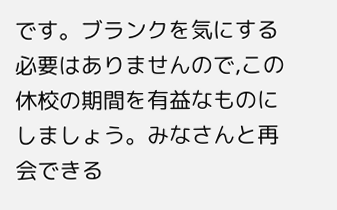です。ブランクを気にする必要はありませんので,この休校の期間を有益なものにしましょう。みなさんと再会できる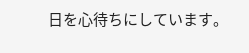日を心待ちにしています。